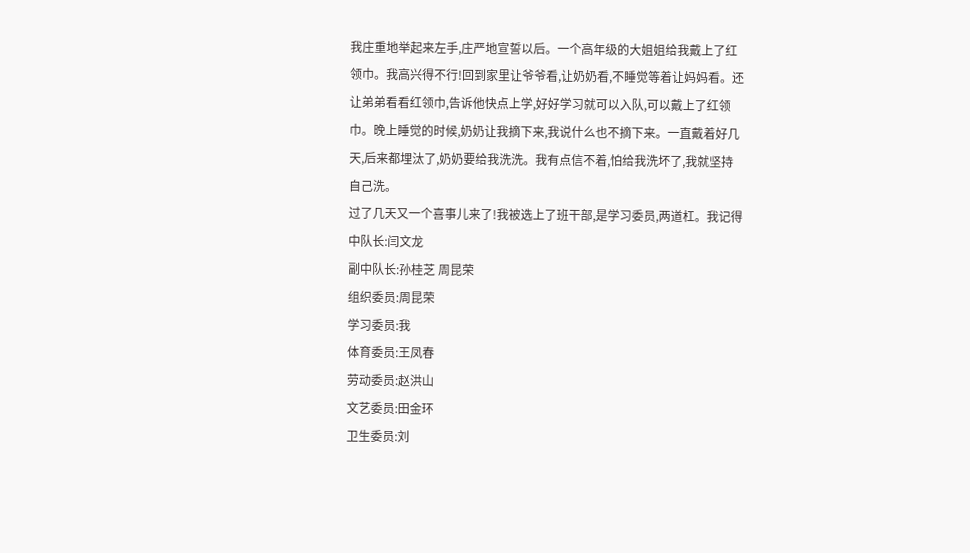我庄重地举起来左手,庄严地宣誓以后。一个高年级的大姐姐给我戴上了红领巾。我高兴得不行!回到家里让爷爷看,让奶奶看,不睡觉等着让妈妈看。还让弟弟看看红领巾,告诉他快点上学,好好学习就可以入队,可以戴上了红领巾。晚上睡觉的时候,奶奶让我摘下来,我说什么也不摘下来。一直戴着好几天,后来都埋汰了,奶奶要给我洗洗。我有点信不着,怕给我洗坏了,我就坚持自己洗。
过了几天又一个喜事儿来了!我被选上了班干部,是学习委员,两道杠。我记得
中队长:闫文龙
副中队长:孙桂芝 周昆荣
组织委员:周昆荣
学习委员:我
体育委员:王凤春
劳动委员:赵洪山
文艺委员:田金环
卫生委员:刘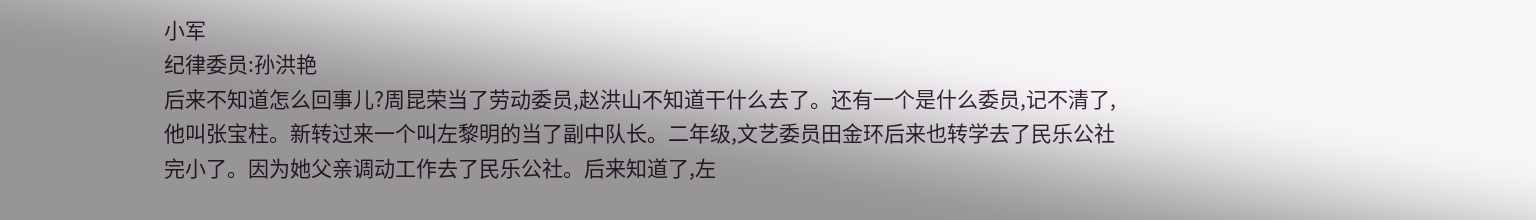小军
纪律委员:孙洪艳
后来不知道怎么回事儿?周昆荣当了劳动委员,赵洪山不知道干什么去了。还有一个是什么委员,记不清了,他叫张宝柱。新转过来一个叫左黎明的当了副中队长。二年级,文艺委员田金环后来也转学去了民乐公社完小了。因为她父亲调动工作去了民乐公社。后来知道了,左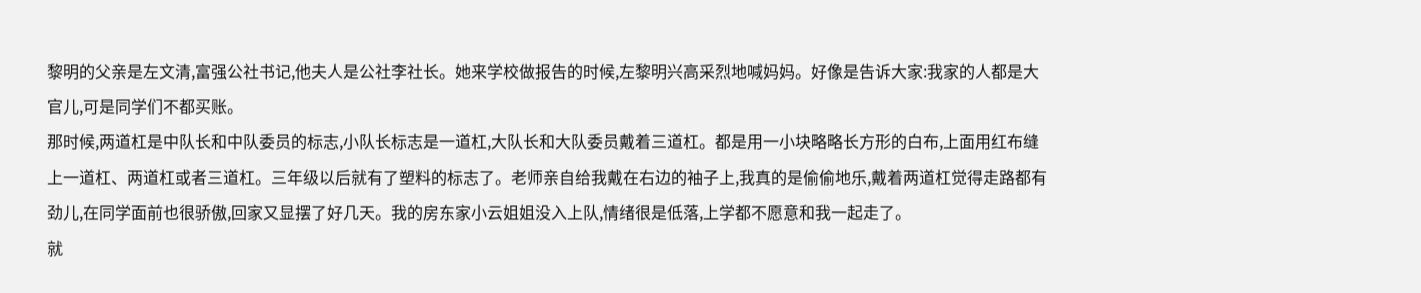黎明的父亲是左文清,富强公社书记,他夫人是公社李社长。她来学校做报告的时候,左黎明兴高采烈地喊妈妈。好像是告诉大家:我家的人都是大官儿,可是同学们不都买账。
那时候,两道杠是中队长和中队委员的标志,小队长标志是一道杠,大队长和大队委员戴着三道杠。都是用一小块略略长方形的白布,上面用红布缝上一道杠、两道杠或者三道杠。三年级以后就有了塑料的标志了。老师亲自给我戴在右边的袖子上,我真的是偷偷地乐,戴着两道杠觉得走路都有劲儿,在同学面前也很骄傲,回家又显摆了好几天。我的房东家小云姐姐没入上队,情绪很是低落,上学都不愿意和我一起走了。
就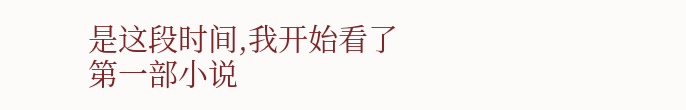是这段时间,我开始看了第一部小说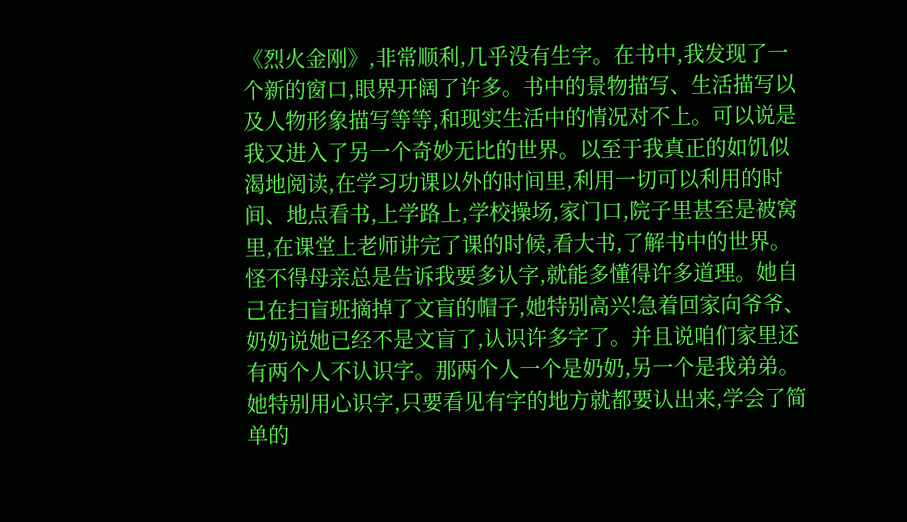《烈火金刚》,非常顺利,几乎没有生字。在书中,我发现了一个新的窗口,眼界开阔了许多。书中的景物描写、生活描写以及人物形象描写等等,和现实生活中的情况对不上。可以说是我又进入了另一个奇妙无比的世界。以至于我真正的如饥似渴地阅读,在学习功课以外的时间里,利用一切可以利用的时间、地点看书,上学路上,学校操场,家门口,院子里甚至是被窝里,在课堂上老师讲完了课的时候,看大书,了解书中的世界。
怪不得母亲总是告诉我要多认字,就能多懂得许多道理。她自己在扫盲班摘掉了文盲的帽子,她特别高兴!急着回家向爷爷、奶奶说她已经不是文盲了,认识许多字了。并且说咱们家里还有两个人不认识字。那两个人一个是奶奶,另一个是我弟弟。她特别用心识字,只要看见有字的地方就都要认出来,学会了简单的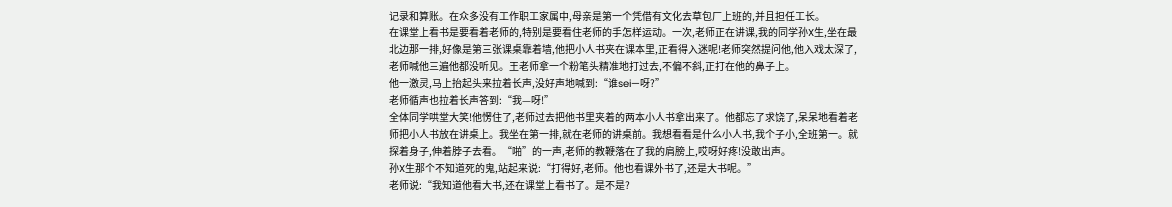记录和算账。在众多没有工作职工家属中,母亲是第一个凭借有文化去草包厂上班的,并且担任工长。
在课堂上看书是要看着老师的,特别是要看住老师的手怎样运动。一次,老师正在讲课,我的同学孙X生,坐在最北边那一排,好像是第三张课桌靠着墙,他把小人书夹在课本里,正看得入迷呢!老师突然提问他,他入戏太深了,老师喊他三遍他都没听见。王老师拿一个粉笔头精准地打过去,不偏不斜,正打在他的鼻子上。
他一激灵,马上抬起头来拉着长声,没好声地喊到:“谁sei—呀?”
老师循声也拉着长声答到:“我—呀!”
全体同学哄堂大笑!他愣住了,老师过去把他书里夹着的两本小人书拿出来了。他都忘了求饶了,呆呆地看着老师把小人书放在讲桌上。我坐在第一排,就在老师的讲桌前。我想看看是什么小人书,我个子小,全班第一。就探着身子,伸着脖子去看。“啪”的一声,老师的教鞭落在了我的肩膀上,哎呀好疼!没敢出声。
孙X生那个不知道死的鬼,站起来说:“打得好,老师。他也看课外书了,还是大书呢。”
老师说:“我知道他看大书,还在课堂上看书了。是不是?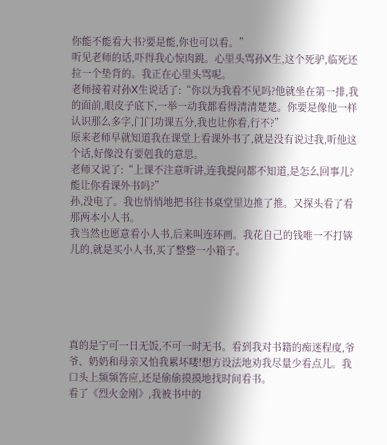你能不能看大书?要是能,你也可以看。”
听见老师的话,吓得我心惊肉跳。心里头骂孙X生,这个死驴,临死还拉一个垫背的。我正在心里头骂呢。
老师接着对孙X生说话了:“你以为我看不见吗?他就坐在第一排,我的面前,眼皮子底下,一举一动我都看得清清楚楚。你要是像他一样认识那么多字,门门功课五分,我也让你看,行不?”
原来老师早就知道我在课堂上看课外书了,就是没有说过我,听他这个话,好像没有要剋我的意思。
老师又说了:“上课不注意听讲,连我提问都不知道,是怎么回事儿?能让你看课外书吗?”
孙,没电了。我也悄悄地把书往书桌堂里边推了推。又探头看了看那两本小人书。
我当然也愿意看小人书,后来叫连环画。我花自己的钱唯一不打锛儿的,就是买小人书,买了整整一小箱子。





真的是宁可一日无饭,不可一时无书。看到我对书籍的痴迷程度,爷爷、奶奶和母亲又怕我累坏喽!想方设法地劝我尽量少看点儿。我口头上频频答应,还是偷偷摸摸地找时间看书。
看了《烈火金刚》,我被书中的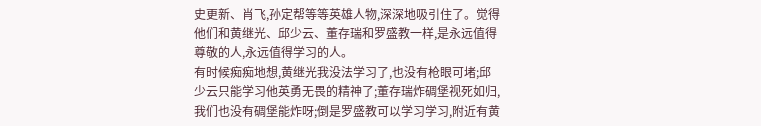史更新、肖飞,孙定帮等等英雄人物,深深地吸引住了。觉得他们和黄继光、邱少云、董存瑞和罗盛教一样,是永远值得尊敬的人,永远值得学习的人。
有时候痴痴地想,黄继光我没法学习了,也没有枪眼可堵;邱少云只能学习他英勇无畏的精神了;董存瑞炸碉堡视死如归,我们也没有碉堡能炸呀;倒是罗盛教可以学习学习,附近有黄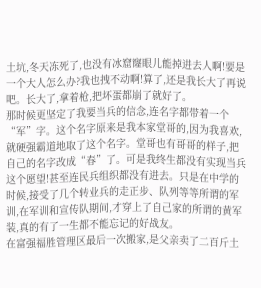土坑,冬天冻死了,也没有冰窟窿眼儿能掉进去人啊!要是一个大人怎么办?我也拽不动啊!算了,还是我长大了再说吧。长大了,拿着枪,把坏蛋都崩了就好了。
那时候更坚定了我要当兵的信念,连名字都带着一个“军”字。这个名字原来是我本家堂哥的,因为我喜欢,就硬强霸道地取了这个名字。堂哥也有哥哥的样子,把自己的名字改成“春”了。可是我终生都没有实现当兵这个愿望!甚至连民兵组织都没有进去。只是在中学的时候,接受了几个转业兵的走正步、队列等等所谓的军训,在军训和宣传队期间,才穿上了自己家的所谓的黄军装,真的有了一生都不能忘记的好战友。
在富强福胜管理区最后一次搬家,是父亲卖了二百斤土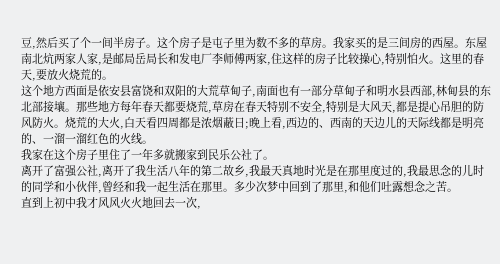豆,然后买了个一间半房子。这个房子是屯子里为数不多的草房。我家买的是三间房的西屋。东屋南北炕两家人家,是邮局岳局长和发电厂李师傅两家,住这样的房子比较操心,特别怕火。这里的春天,要放火烧荒的。
这个地方西面是依安县富饶和双阳的大荒草甸子,南面也有一部分草甸子和明水县西部,林甸县的东北部接壤。那些地方每年春天都要烧荒,草房在春天特别不安全,特别是大风天,都是提心吊胆的防风防火。烧荒的大火,白天看四周都是浓烟蔽日;晚上看,西边的、西南的天边儿的天际线都是明亮的、一溜一溜红色的火线。
我家在这个房子里住了一年多就搬家到民乐公社了。
离开了富强公社,离开了我生活八年的第二故乡,我最天真地时光是在那里度过的,我最思念的儿时的同学和小伙伴,曾经和我一起生活在那里。多少次梦中回到了那里,和他们吐露想念之苦。
直到上初中我才风风火火地回去一次,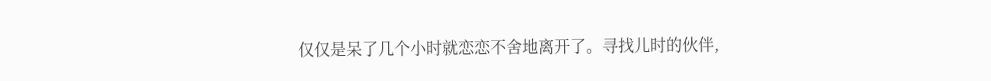仅仅是呆了几个小时就恋恋不舍地离开了。寻找儿时的伙伴,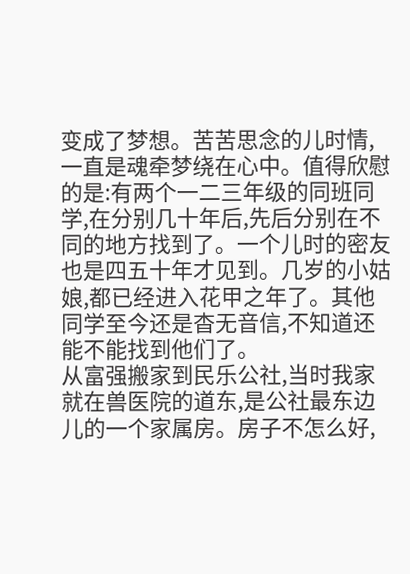变成了梦想。苦苦思念的儿时情,一直是魂牵梦绕在心中。值得欣慰的是:有两个一二三年级的同班同学,在分别几十年后,先后分别在不同的地方找到了。一个儿时的密友也是四五十年才见到。几岁的小姑娘,都已经进入花甲之年了。其他同学至今还是杳无音信,不知道还能不能找到他们了。
从富强搬家到民乐公社,当时我家就在兽医院的道东,是公社最东边儿的一个家属房。房子不怎么好,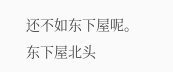还不如东下屋呢。东下屋北头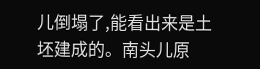儿倒塌了,能看出来是土坯建成的。南头儿原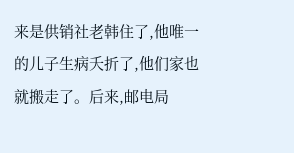来是供销社老韩住了,他唯一的儿子生病夭折了,他们家也就搬走了。后来,邮电局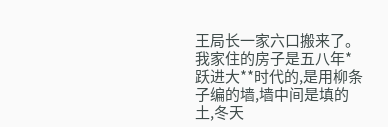王局长一家六口搬来了。我家住的房子是五八年*跃进大**时代的,是用柳条子编的墙,墙中间是填的土,冬天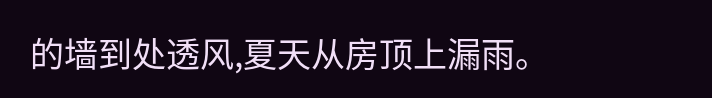的墙到处透风,夏天从房顶上漏雨。